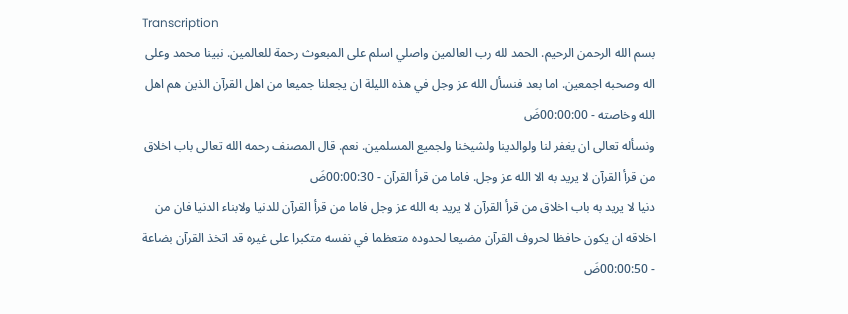Transcription
بسم الله الرحمن الرحيم. الحمد لله رب العالمين واصلي اسلم على المبعوث رحمة للعالمين. نبينا محمد وعلى اله وصحبه اجمعين. اما بعد فنسأل الله عز وجل في هذه الليلة ان يجعلنا جميعا من اهل القرآن الذين هم اهل الله وخاصته - 00:00:00ضَ
ونسأله تعالى ان يغفر لنا ولوالدينا ولشيخنا ولجميع المسلمين. نعم. قال المصنف رحمه الله تعالى باب اخلاق من قرأ القرآن لا يريد به الا الله عز وجل. فاما من قرأ القرآن - 00:00:30ضَ
دنيا لا يريد به باب اخلاق من قرأ القرآن لا يريد به الله عز وجل فاما من قرأ القرآن للدنيا ولابناء الدنيا فان من اخلاقه ان يكون حافظا لحروف القرآن مضيعا لحدوده متعظما في نفسه متكبرا على غيره قد اتخذ القرآن بضاعة - 00:00:50ضَ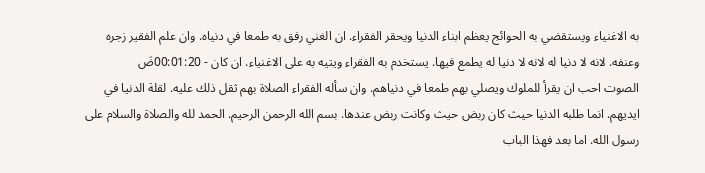به الاغنياء ويستقضي به الحوائج يعظم ابناء الدنيا ويحقر الفقراء. ان الغني رفق به طمعا في دنياه. وان علم الفقير زجره وعنفه. لانه لا دنيا له لانه لا دنيا له يطمع فيها. يستخدم به الفقراء ويتيه به على الاغنياء. ان كان - 00:01:20ضَ
الصوت احب ان يقرأ للملوك ويصلي بهم طمعا في دنياهم. وان سأله الفقراء الصلاة بهم ثقل ذلك عليه. لقلة الدنيا في ايديهم. انما طلبه الدنيا حيث كان ربض حيث وكانت ربض عندها. بسم الله الرحمن الرحيم. الحمد لله والصلاة والسلام على رسول الله. اما بعد فهذا الباب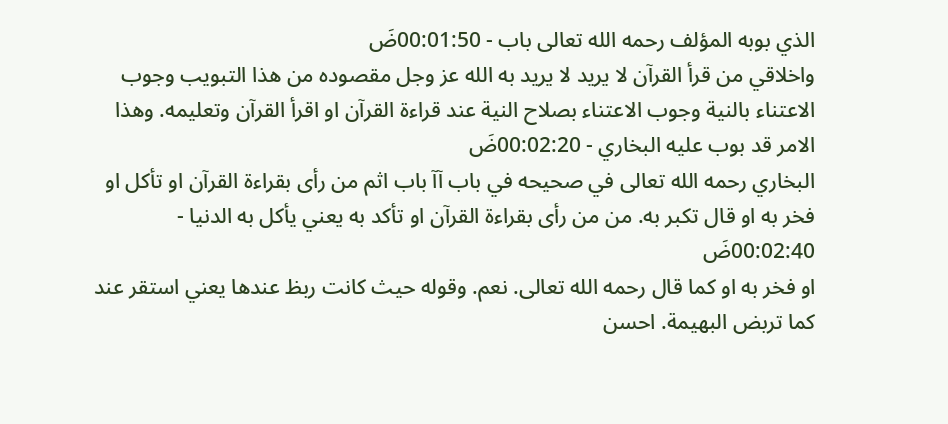الذي بوبه المؤلف رحمه الله تعالى باب - 00:01:50ضَ
واخلاقي من قرأ القرآن لا يريد لا يريد به الله عز وجل مقصوده من هذا التبويب وجوب الاعتناء بالنية وجوب الاعتناء بصلاح النية عند قراءة القرآن او اقرأ القرآن وتعليمه. وهذا الامر قد بوب عليه البخاري - 00:02:20ضَ
البخاري رحمه الله تعالى في صحيحه في باب آآ باب اثم من رأى بقراءة القرآن او تأكل او فخر به او قال تكبر به. من من رأى بقراءة القرآن او تأكد به يعني يأكل به الدنيا - 00:02:40ضَ
او فخر به او كما قال رحمه الله تعالى. نعم. وقوله حيث كانت ربظ عندها يعني استقر عند كما تربض البهيمة. احسن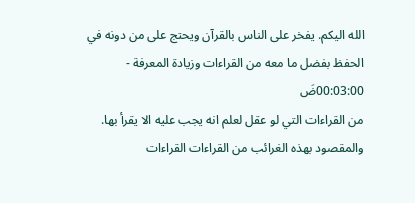الله اليكم. يفخر على الناس بالقرآن ويحتج على من دونه في الحفظ بفضل ما معه من القراءات وزيادة المعرفة - 00:03:00ضَ
من القراءات التي لو عقل لعلم انه يجب عليه الا يقرأ بها. والمقصود بهذه الغرائب من القراءات القراءات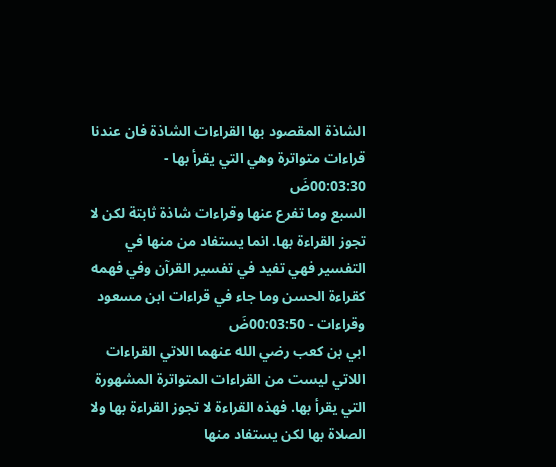الشاذة المقصود بها القراءات الشاذة فان عندنا قراءات متواترة وهي التي يقرأ بها - 00:03:30ضَ
السبع وما تفرع عنها وقراءات شاذة ثابتة لكن لا تجوز القراءة بها. انما يستفاد من منها في التفسير فهي تفيد في تفسير القرآن وفي فهمه كقراءة الحسن وما جاء في قراءات ابن مسعود وقراءات - 00:03:50ضَ
ابي بن كعب رضي الله عنهما اللاتي القراءات اللاتي ليست من القراءات المتواترة المشهورة التي يقرأ بها. فهذه القراءة لا تجوز القراءة بها ولا الصلاة بها لكن يستفاد منها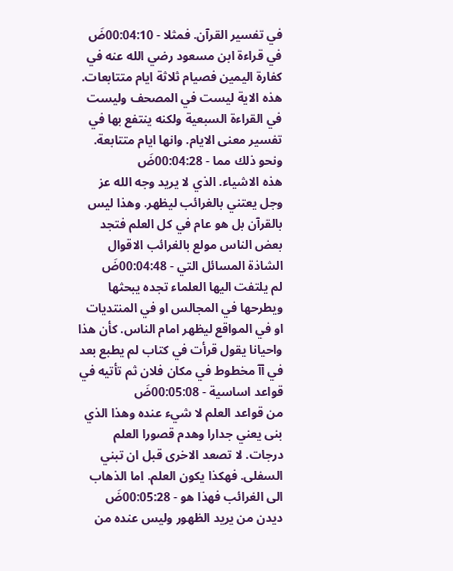في تفسير القرآن. فمثلا - 00:04:10ضَ
في قراءة ابن مسعود رضي الله عنه في كفارة اليمين فصيام ثلاثة ايام متتابعات. هذه الاية ليست في المصحف وليست في القراءة السبعية ولكنه ينتفع بها في تفسير معنى الايام. وانها ايام متتابعة. ونحو ذلك مما - 00:04:28ضَ
هذه الاشياء. الذي لا يريد وجه الله عز وجل يعتني بالغرائب ليظهر. وهذا ليس بالقرآن بل هو عام في كل العلم فتجد بعض الناس مولع بالغرائب الاقوال الشاذة المسائل التي - 00:04:48ضَ
لم يلتفت اليها العلماء تجده يبحثها ويطرحها في المجالس او في المنتديات او في المواقع ليظهر امام الناس. كأن هذا واحيانا يقول قرأت في كتاب لم يطبع بعد في آآ مخطوط في مكان فلان ثم تأتيه في قواعد اساسية - 00:05:08ضَ
من قواعد العلم لا شيء عنده وهذا الذي بنى يعني جدارا وهدم قصورا العلم درجات. لا تصعد الاخرى قبل ان تبني السفلى. فهكذا يكون العلم. اما الذهاب الى الغرائب فهذا هو - 00:05:28ضَ
ديدن من يريد الظهور وليس عنده من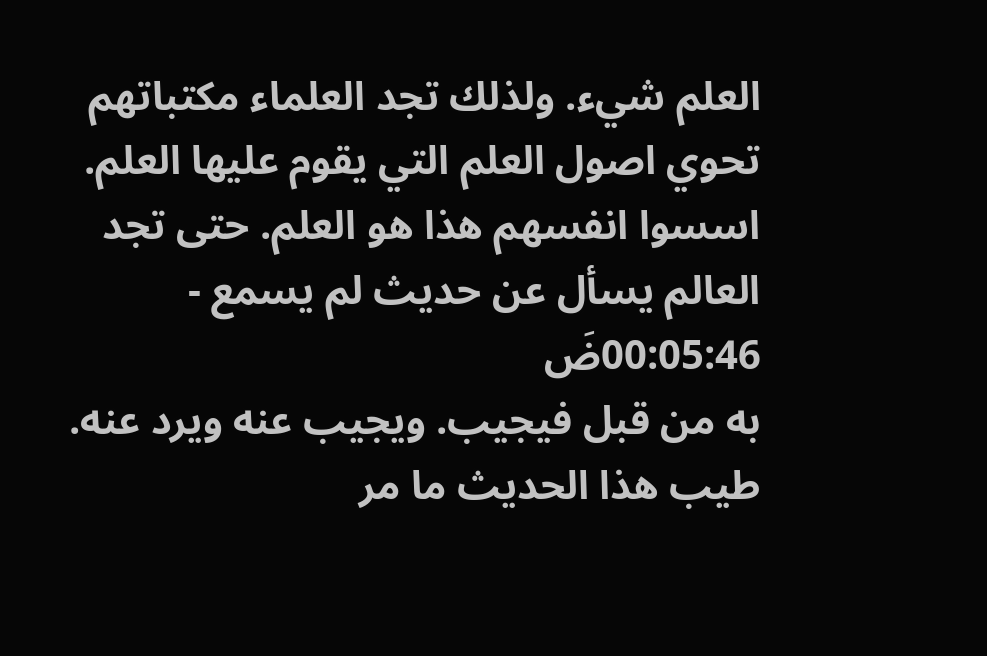العلم شيء. ولذلك تجد العلماء مكتباتهم تحوي اصول العلم التي يقوم عليها العلم. اسسوا انفسهم هذا هو العلم. حتى تجد العالم يسأل عن حديث لم يسمع - 00:05:46ضَ
به من قبل فيجيب. ويجيب عنه ويرد عنه. طيب هذا الحديث ما مر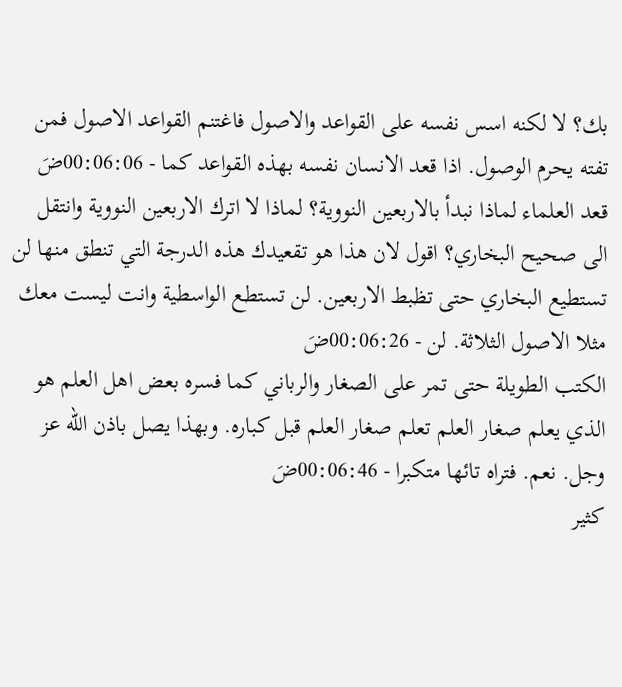بك؟ لا لكنه اسس نفسه على القواعد والاصول فاغتنم القواعد الاصول فمن تفته يحرم الوصول. اذا قعد الانسان نفسه بهذه القواعد كما - 00:06:06ضَ
قعد العلماء لماذا نبدأ بالاربعين النووية؟ لماذا لا اترك الاربعين النووية وانتقل الى صحيح البخاري؟ اقول لان هذا هو تقعيدك هذه الدرجة التي تنطق منها لن تستطيع البخاري حتى تظبط الاربعين. لن تستطع الواسطية وانت ليست معك مثلا الاصول الثلاثة. لن - 00:06:26ضَ
الكتب الطويلة حتى تمر على الصغار والرباني كما فسره بعض اهل العلم هو الذي يعلم صغار العلم تعلم صغار العلم قبل كباره. وبهذا يصل باذن الله عز وجل. نعم. فتراه تائها متكبرا - 00:06:46ضَ
كثير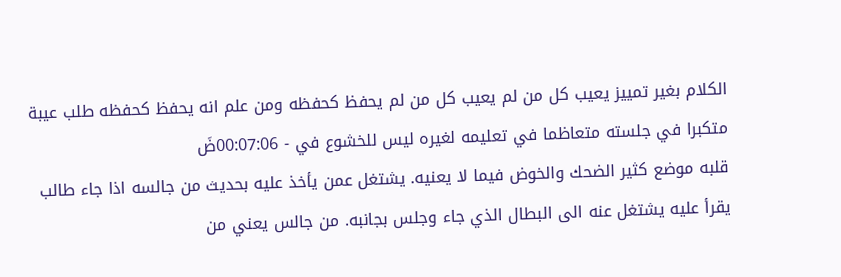الكلام بغير تمييز يعيب كل من لم يعيب كل من لم يحفظ كحفظه ومن علم انه يحفظ كحفظه طلب عيبة متكبرا في جلسته متعاظما في تعليمه لغيره ليس للخشوع في - 00:07:06ضَ
قلبه موضع كثير الضحك والخوض فيما لا يعنيه. يشتغل عمن يأخذ عليه بحديث من جالسه اذا جاء طالب يقرأ عليه يشتغل عنه الى البطال الذي جاء وجلس بجانبه. من جالس يعني من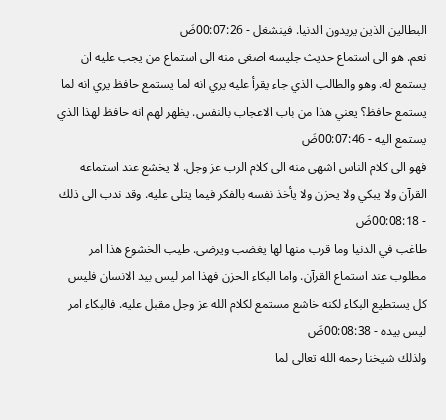البطالين الذين يريدون الدنيا. فينشغل - 00:07:26ضَ
نعم. هو الى استماع حديث جليسه اصغى منه الى استماع من يجب عليه ان يستمع له. وهو والطالب الذي جاء يقرأ عليه يري انه لما يستمع حافظ يري انه لما يستمع حافظ؟ يعني هذا من باب الاعجاب بالنفس. يظهر لهم انه حافظ لهذا الذي يستمع اليه - 00:07:46ضَ
فهو الى كلام الناس اشهى منه الى كلام الرب عز وجل. لا يخشع عند استماعه القرآن ولا يبكي ولا يحزن ولا يأخذ نفسه بالفكر فيما يتلى عليه. وقد ندب الى ذلك - 00:08:18ضَ
طاغب في الدنيا وما قرب منها لها يغضب ويرضى. طيب الخشوع هذا امر مطلوب عند استماع القرآن. واما البكاء الحزن فهذا امر ليس بيد الانسان فليس كل يستطيع البكاء لكنه خاشع مستمع لكلام الله عز وجل مقبل عليه. فالبكاء امر ليس بيده - 00:08:38ضَ
ولذلك شيخنا رحمه الله تعالى لما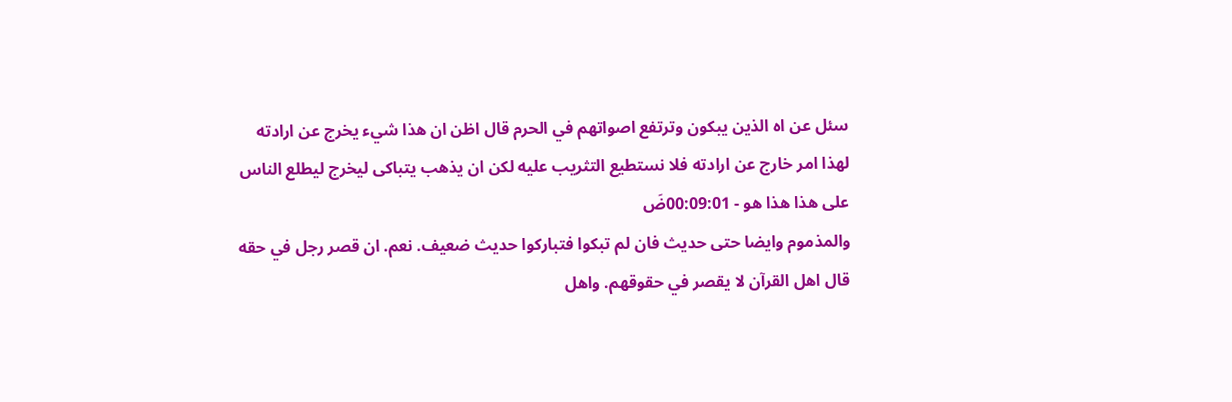سئل عن اه الذين يبكون وترتفع اصواتهم في الحرم قال اظن ان هذا شيء يخرج عن ارادته لهذا امر خارج عن ارادته فلا نستطيع التثريب عليه لكن ان يذهب يتباكى ليخرج ليطلع الناس على هذا هذا هو - 00:09:01ضَ
والمذموم وايضا حتى حديث فان لم تبكوا فتباركوا حديث ضعيف. نعم. ان قصر رجل في حقه قال اهل القرآن لا يقصر في حقوقهم. واهل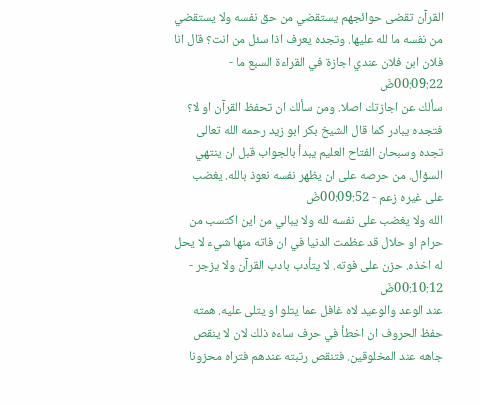القرآن تقضى حوائجهم يستقضي من حق نفسه ولا يستقضي من نفسه ما لله عليها. وتجده يعرف اذا سئل من انت؟ قال انا فلان ابن فلان عندي اجازة في القراءة السبع ما - 00:09:22ضَ
سألك عن اجازتك اصلا. ومن سألك ان تحفظ القرآن او لا؟ فتجده يبادر كما قال الشيخ بكر ابو زيد رحمه الله تعالى تجده وسبحان الفتاح العليم يبدأ بالجواب قبل ان ينتهي السؤال. من حرصه على ان يظهر نفسه نعوذ بالله. يغضب على غيره زعم - 00:09:52ضَ
الله ولا يغضب على نفسه لله ولا يبالي من اين اكتسب من حرام او حلال قد عظمت الدنيا في ان فاته منها شيء لا يحل له اخذه. حزن على فوته. لا يتأدب بادب القرآن ولا يزجر - 00:10:12ضَ
عند الوعد والوعيد لاه غافل عما يتلو او يتلى عليه. همته حفظ الحروف ان اخطأ في حرف ساءه ذلك لان لا ينقص جاهه عند المخلوقين. فتنقص رتبته عندهم فتراه محزونا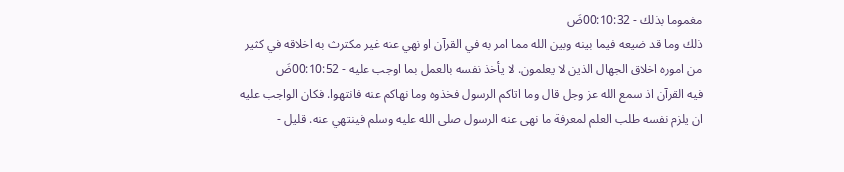مغموما بذلك - 00:10:32ضَ
ذلك وما قد ضيعه فيما بينه وبين الله مما امر به في القرآن او نهي عنه غير مكترث به اخلاقه في كثير من اموره اخلاق الجهال الذين لا يعلمون. لا يأخذ نفسه بالعمل بما اوجب عليه - 00:10:52ضَ
فيه القرآن اذ سمع الله عز وجل قال وما اتاكم الرسول فخذوه وما نهاكم عنه فانتهوا. فكان الواجب عليه ان يلزم نفسه طلب العلم لمعرفة ما نهى عنه الرسول صلى الله عليه وسلم فينتهي عنه. قليل -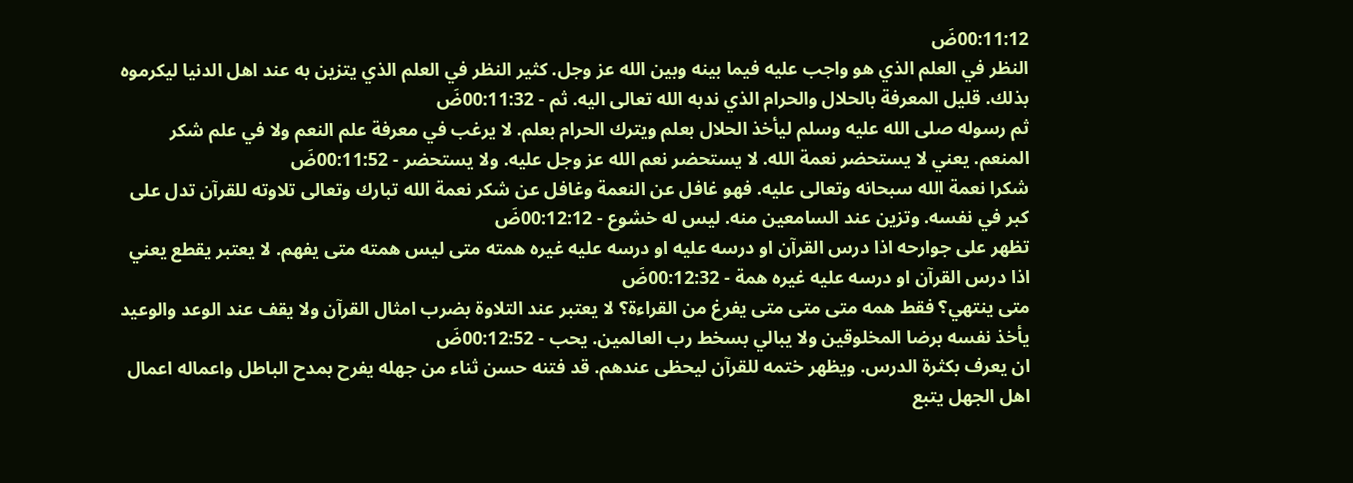00:11:12ضَ
النظر في العلم الذي هو واجب عليه فيما بينه وبين الله عز وجل. كثير النظر في العلم الذي يتزين به عند اهل الدنيا ليكرموه بذلك. قليل المعرفة بالحلال والحرام الذي ندبه الله تعالى اليه. ثم - 00:11:32ضَ
ثم رسوله صلى الله عليه وسلم ليأخذ الحلال بعلم ويترك الحرام بعلم. لا يرغب في معرفة علم النعم ولا في علم شكر المنعم. يعني لا يستحضر نعمة الله. لا يستحضر نعم الله عز وجل عليه. ولا يستحضر - 00:11:52ضَ
شكرا نعمة الله سبحانه وتعالى عليه. فهو غافل عن النعمة وغافل عن شكر نعمة الله تبارك وتعالى تلاوته للقرآن تدل على كبر في نفسه. وتزين عند السامعين منه. ليس له خشوع - 00:12:12ضَ
تظهر على جوارحه اذا درس القرآن او درسه عليه او درسه عليه غيره همته متى ليس همته متى يفهم. لا يعتبر يقطع يعني اذا درس القرآن او درسه عليه غيره همة - 00:12:32ضَ
متى ينتهي؟ فقط همه متى متى متى يفرغ من القراءة؟ لا يعتبر عند التلاوة بضرب امثال القرآن ولا يقف عند الوعد والوعيد يأخذ نفسه برضا المخلوقين ولا يبالي بسخط رب العالمين. يحب - 00:12:52ضَ
ان يعرف بكثرة الدرس. ويظهر ختمه للقرآن ليحظى عندهم. قد فتنه حسن ثناء من جهله يفرح بمدح الباطل واعماله اعمال اهل الجهل يتبع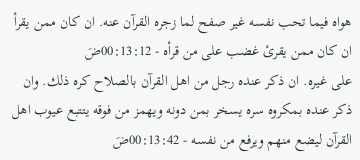هواه فيما تحب نفسه غير صفح لما زجره القرآن عنه. ان كان ممن يقرأ ان كان ممن يقرئ غضب على من قرأه - 00:13:12ضَ
على غيره. ان ذكر عنده رجل من اهل القرآن بالصلاح كره ذلك. وان ذكر عنده بمكروه سره يسخر بمن دونه ويهمز من فوقه يتتبع عيوب اهل القرآن ليضع منهم ويرفع من نفسه - 00:13:42ضَ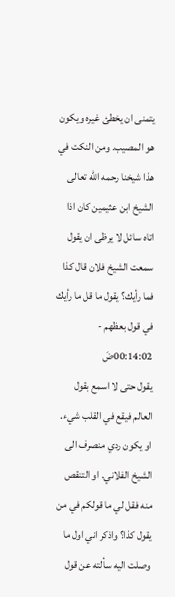يتمنى ان يخطئ غيره ويكون هو المصيب. ومن النكت في هذا شيخنا رحمه الله تعالى الشيخ ابن عثيمين كان اذا اتاه سائل لا يرظى ان يقول سمعت الشيخ فلان قال كذا فما رأيك؟ يقول ما قل ما رأيك في قول بعظهم - 00:14:02ضَ
يقول حتى لا اسمع بقول العالم فيقع في القلب شيء. او يكون ردي منصرف الى الشيخ الفلاني. او التنقص منه فقل لي ما قولكم في من يقول كذا؟ واذكر اني اول ما وصلت اليه سألته عن قول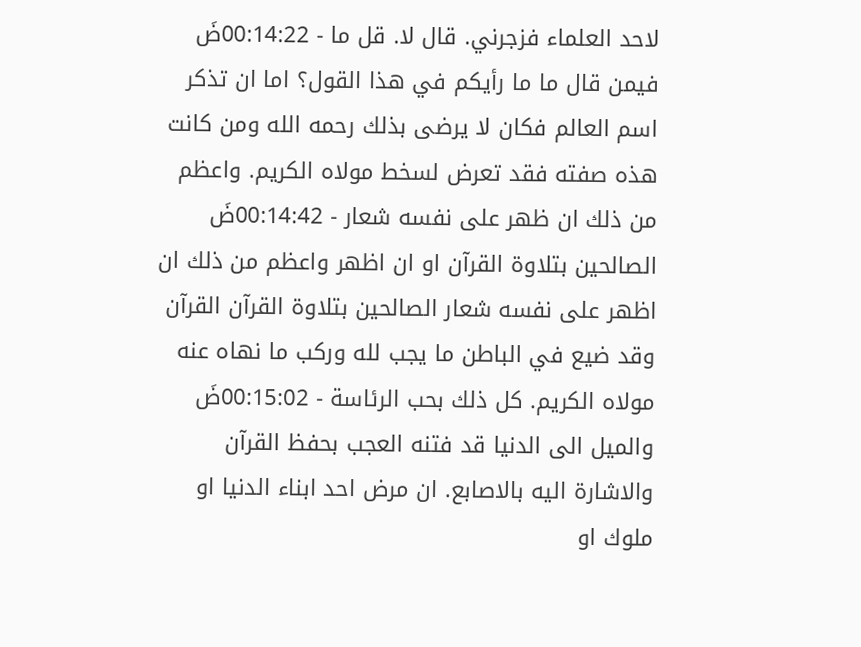لاحد العلماء فزجرني. قال لا. قل ما - 00:14:22ضَ
فيمن قال ما ما رأيكم في هذا القول؟ اما ان تذكر اسم العالم فكان لا يرضى بذلك رحمه الله ومن كانت هذه صفته فقد تعرض لسخط مولاه الكريم. واعظم من ذلك ان ظهر على نفسه شعار - 00:14:42ضَ
الصالحين بتلاوة القرآن او ان اظهر واعظم من ذلك ان اظهر على نفسه شعار الصالحين بتلاوة القرآن القرآن وقد ضيع في الباطن ما يجب لله وركب ما نهاه عنه مولاه الكريم. كل ذلك بحب الرئاسة - 00:15:02ضَ
والميل الى الدنيا قد فتنه العجب بحفظ القرآن والاشارة اليه بالاصابع. ان مرض احد ابناء الدنيا او ملوك او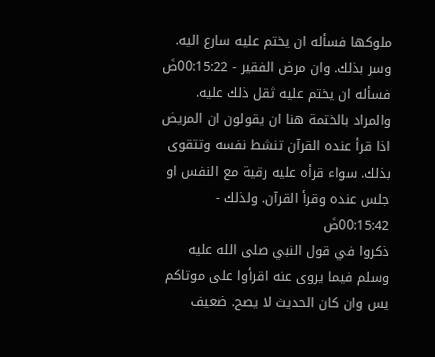ملوكها فسأله ان يختم عليه سارع اليه. وسر بذلك. وان مرض الفقير - 00:15:22ضَ
فسأله ان يختم عليه ثقل ذلك عليه. والمراد بالختمة هنا ان يقولون ان المريض اذا قرأ عنده القرآن تنشط نفسه وتتقوى بذلك. سواء قرأه عليه رقية مع النفس او جلس عنده وقرأ القرآن. ولذلك - 00:15:42ضَ
ذكروا في قول النبي صلى الله عليه وسلم فيما يروى عنه اقرأوا على موتاكم يس وان كان الحديث لا يصح. ضعيف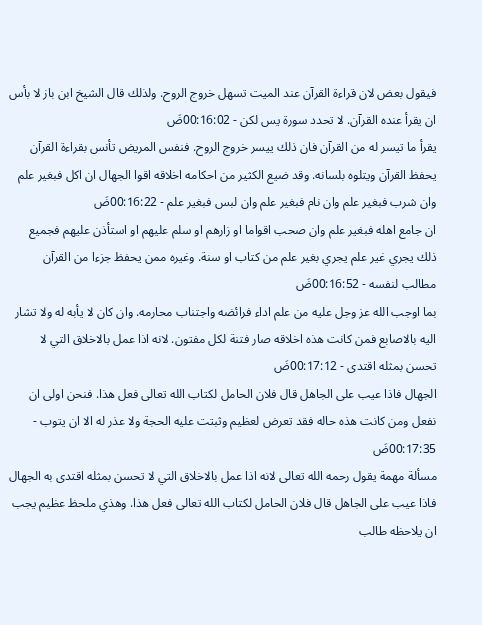فيقول بعض لان قراءة القرآن عند الميت تسهل خروج الروح. ولذلك قال الشيخ ابن باز لا بأس ان يقرأ عنده القرآن. لا تحدد سورة يس لكن - 00:16:02ضَ
يقرأ ما تيسر له من القرآن فان ذلك ييسر خروج الروح. فنفس المريض تأنس بقراءة القرآن يحفظ القرآن ويتلوه بلسانه. وقد ضيع الكثير من احكامه اخلاقه اقوا الجهال ان اكل فبغير علم وان شرب فبغير علم وان نام فبغير علم وان لبس فبغير علم - 00:16:22ضَ
ان جامع اهله فبغير علم وان صحب اقواما او زارهم او سلم عليهم او استأذن عليهم فجميع ذلك يجري غير علم يجري بغير علم من كتاب او سنة. وغيره ممن يحفظ جزءا من القرآن مطالب لنفسه - 00:16:52ضَ
بما اوجب الله عز وجل عليه من علم اداء فرائضه واجتناب محارمه. وان كان لا يأبه له ولا تشار اليه بالاصابع فمن كانت هذه اخلاقه صار فتنة لكل مفتون. لانه اذا عمل بالاخلاق التي لا تحسن بمثله اقتدى - 00:17:12ضَ
الجهال فاذا عيب على الجاهل قال فلان الحامل لكتاب الله تعالى فعل هذا. فنحن اولى ان نفعل ومن كانت هذه حاله فقد تعرض لعظيم وثبتت عليه الحجة ولا عذر له الا ان يتوب - 00:17:35ضَ
مسألة مهمة يقول رحمه الله تعالى لانه اذا عمل بالاخلاق التي لا تحسن بمثله اقتدى به الجهال فاذا عيب على الجاهل قال فلان الحامل لكتاب الله تعالى فعل هذا. وهذي ملحظ عظيم يجب ان يلاحظه طالب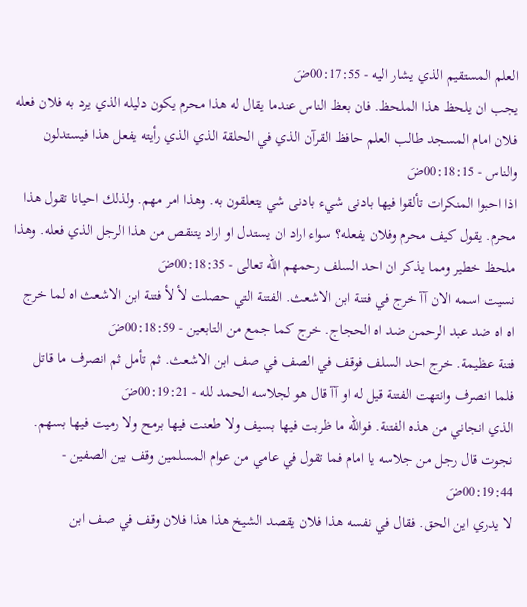العلم المستقيم الذي يشار اليه - 00:17:55ضَ
يجب ان يلحظ هذا الملحظ. فان بعظ الناس عندما يقال له هذا محرم يكون دليله الذي يرد به فلان فعله فلان امام المسجد طالب العلم حافظ القرآن الذي في الحلقة الذي الذي رأيته يفعل هذا فيستدلون والناس - 00:18:15ضَ
اذا احبوا المنكرات تألقوا فيها بادنى شيء بادنى شي يتعلقون به. وهذا امر مهم. ولذلك احيانا تقول هذا محرم. يقول كيف محرم وفلان يفعله؟ سواء اراد ان يستدل او اراد يتنقص من هذا الرجل الذي فعله. وهذا ملحظ خطير ومما يذكر ان احد السلف رحمهم الله تعالى - 00:18:35ضَ
نسيت اسمه الان آآ خرج في فتنة ابن الاشعث. الفتنة التي حصلت لأ لأ فتنة ابن الاشعث اه لما خرج اه اه ضد عبد الرحمن ضد اه الحجاج. خرج كما جمع من التابعين - 00:18:59ضَ
فتنة عظيمة. خرج احد السلف فوقف في الصف في صف ابن الاشعث. ثم تأمل ثم انصرف ما قاتل فلما انصرف وانتهت الفتنة قيل له او آآ قال هو لجلاسه الحمد لله - 00:19:21ضَ
الذي انجاني من هذه الفتنة. فوالله ما ظربت فيها بسيف ولا طعنت فيها برمح ولا رميت فيها بسهم. نجوت قال رجل من جلاسه يا امام فما تقول في عامي من عوام المسلمين وقف بين الصفين - 00:19:44ضَ
لا يدري اين الحق. فقال في نفسه هذا فلان يقصد الشيخ هذا هذا فلان وقف في صف ابن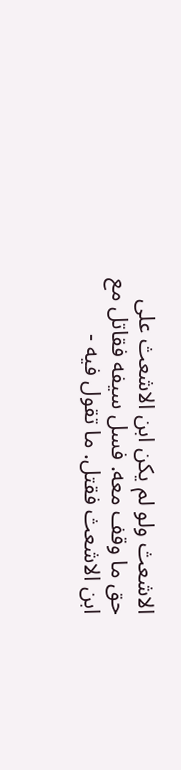الاشعث ولو لم يكن ابن الاشعث على حق ما وقف معه. فسل سيفه فقاتل مع ابن الاشعث فقتل. ما تقول فيه -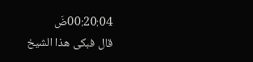00:20:04ضَ
قال فبكى هذا الشيخ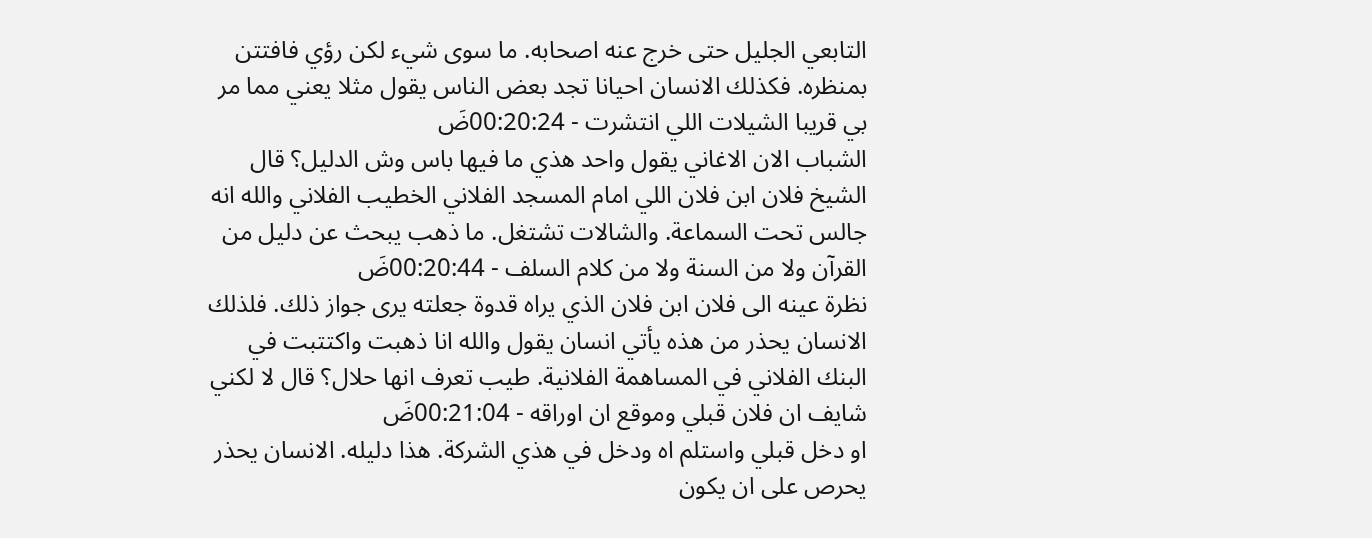التابعي الجليل حتى خرج عنه اصحابه. ما سوى شيء لكن رؤي فافتتن بمنظره. فكذلك الانسان احيانا تجد بعض الناس يقول مثلا يعني مما مر بي قريبا الشيلات اللي انتشرت - 00:20:24ضَ
الشباب الان الاغاني يقول واحد هذي ما فيها باس وش الدليل؟ قال الشيخ فلان ابن فلان اللي امام المسجد الفلاني الخطيب الفلاني والله انه جالس تحت السماعة. والشالات تشتغل. ما ذهب يبحث عن دليل من القرآن ولا من السنة ولا من كلام السلف - 00:20:44ضَ
نظرة عينه الى فلان ابن فلان الذي يراه قدوة جعلته يرى جواز ذلك. فلذلك الانسان يحذر من هذه يأتي انسان يقول والله انا ذهبت واكتتبت في البنك الفلاني في المساهمة الفلانية. طيب تعرف انها حلال؟ قال لا لكني شايف ان فلان قبلي وموقع ان اوراقه - 00:21:04ضَ
او دخل قبلي واستلم اه ودخل في هذي الشركة. هذا دليله. الانسان يحذر يحرص على ان يكون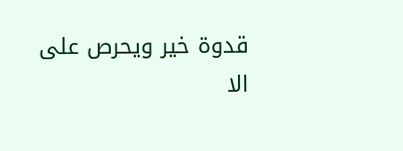قدوة خير ويحرص على الا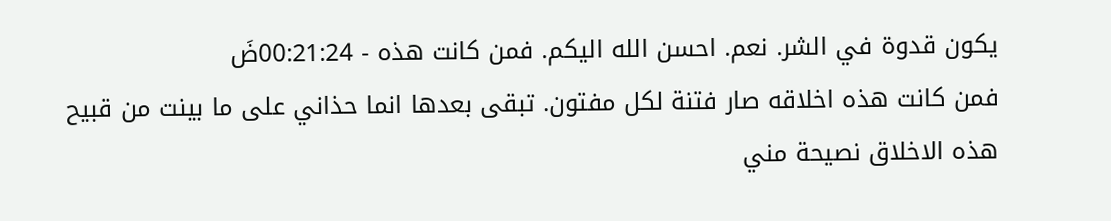يكون قدوة في الشر. نعم. احسن الله اليكم. فمن كانت هذه - 00:21:24ضَ
فمن كانت هذه اخلاقه صار فتنة لكل مفتون. تبقى بعدها انما حذاني على ما بينت من قبيح هذه الاخلاق نصيحة مني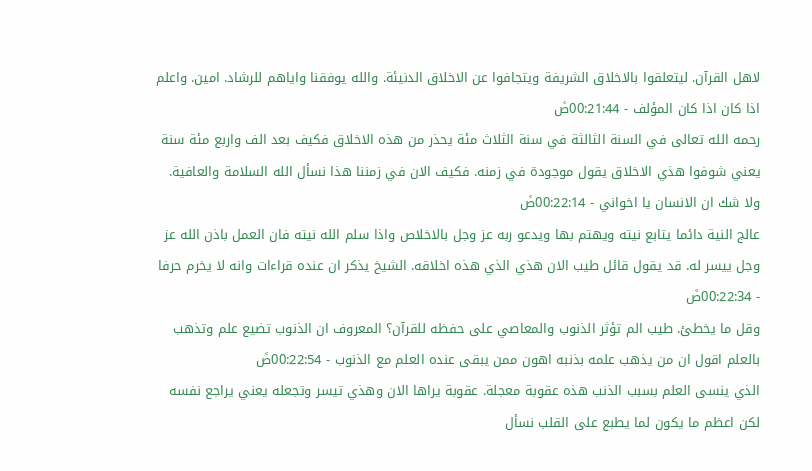لاهل القرآن. ليتعلقوا بالاخلاق الشريفة ويتجافوا عن الاخلاق الدنيئة. والله يوفقنا واياهم للرشاد. امين. واعلم اذا كان اذا كان المؤلف - 00:21:44ضَ
رحمه الله تعالى في السنة الثالثة في سنة الثلاث مئة يحذر من هذه الاخلاق فكيف بعد الف واربع مئة سنة يعني شوفوا هذي الاخلاق يقول موجودة في زمنه. فكيف الان في زمننا هذا نسأل الله السلامة والعافية. ولا شك ان الانسان يا اخواني - 00:22:14ضَ
عالج النية دائما يتابع نيته ويهتم بها ويدعو ربه عز وجل بالاخلاص واذا سلم الله نيته فان العمل باذن الله عز وجل ييسر له. قد يقول قائل طيب الان هذي الذي هذه اخلاقه. الشيخ يذكر ان عنده قراءات وانه لا يخرم حرفا - 00:22:34ضَ
وقل ما يخطئ. طيب الم تؤثر الذنوب والمعاصي على حفظه للقرآن؟ المعروف ان الذنوب تضيع علم وتذهب بالعلم اقول ان من يذهب علمه بذنبه اهون ممن يبقى عنده العلم مع الذنوب - 00:22:54ضَ
الذي ينسى العلم بسبب الذنب هذه عقوبة معجلة. عقوبة يراها الان وهذي تيسر وتجعله يعني يراجع نفسه لكن اعظم ما يكون لما يطبع على القلب نسأل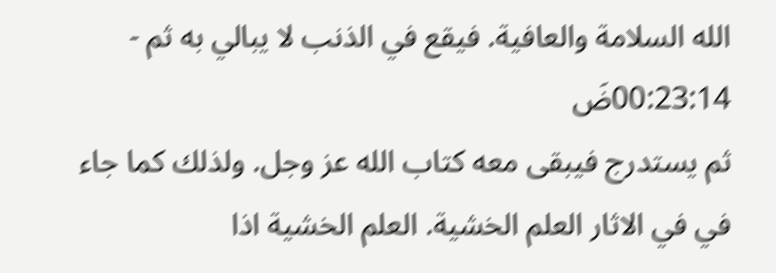الله السلامة والعافية. فيقع في الذنب لا يبالي به ثم - 00:23:14ضَ
ثم يستدرج فيبقى معه كتاب الله عز وجل. ولذلك كما جاء في في الاثار العلم الخشية. العلم الخشية اذا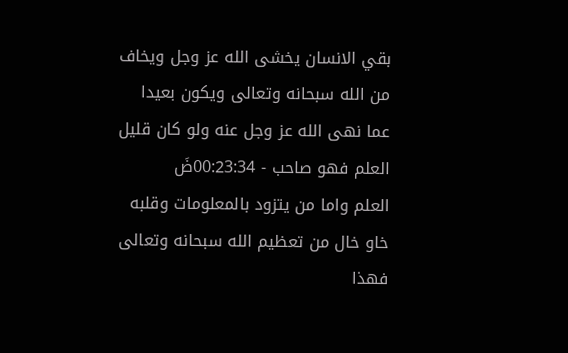بقي الانسان يخشى الله عز وجل ويخاف من الله سبحانه وتعالى ويكون بعيدا عما نهى الله عز وجل عنه ولو كان قليل العلم فهو صاحب - 00:23:34ضَ
العلم واما من يتزود بالمعلومات وقلبه خاو خال من تعظيم الله سبحانه وتعالى فهذا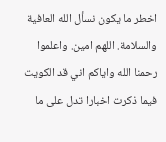اخطر ما يكون نسأل الله العافية والسلامة. اللهم امين. واعلموا رحمنا الله واياكم اني قد الكويت فيما ذكرت اخبارا تدل على ما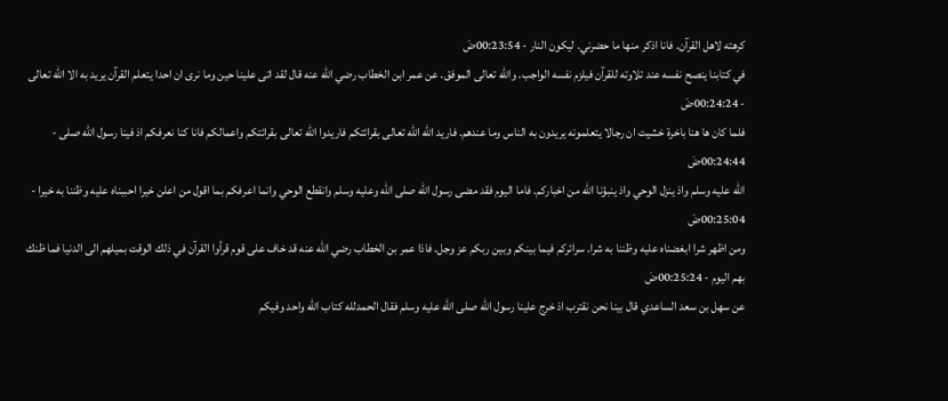كرهته لاهل القرآن. فانا اذكر منها ما حضرني. ليكون النار - 00:23:54ضَ
في كتابنا ينصح نفسه عند تلاوته للقرآن فيلزم نفسه الواجب. والله تعالى الموفق. عن عمر ابن الخطاب رضي الله عنه قال لقد اتى علينا حين وما نرى ان احدا يتعلم القرآن يريد به الا الله تعالى - 00:24:24ضَ
فلما كان ها هنا باخرة خشيت ان رجالا يتعلمونه يريدون به الناس وما عندهم. فاريد الله الله تعالى بقرائتكم فاريدوا الله تعالى بقرائتكم واعمالكم فانا كنا نعرفكم اذ فينا رسول الله صلى - 00:24:44ضَ
الله عليه وسلم واذ ينزل الوحي واذ ينبؤنا الله من اخباركم. فاما اليوم فقد مضى رسول الله صلى الله وعليه وسلم وانقطع الوحي وانما اعرفكم بما اقول من اعلن خيرا احببناه عليه وظننا به خيرا - 00:25:04ضَ
ومن اظهر شرا ابغضناه عليه وظننا به شرا. سرائركم فيما بينكم وبين ربكم عز وجل. فاذا عمر بن الخطاب رضي الله عنه قد خاف على قوم قرأوا القرآن في ذلك الوقت بميلهم الى الدنيا فما ظنك بهم اليوم - 00:25:24ضَ
عن سهل بن سعد الساعدي قال بينا نحن نقترب اذ خرج علينا رسول الله صلى الله عليه وسلم فقال الحمدلله كتاب الله واحد وفيكم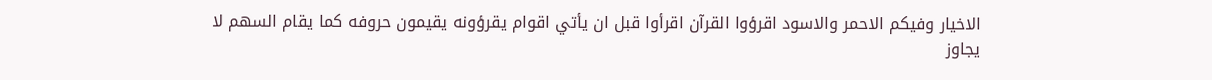الاخيار وفيكم الاحمر والاسود اقرؤوا القرآن اقرأوا قبل ان يأتي اقوام يقرؤونه يقيمون حروفه كما يقام السهم لا يجاوز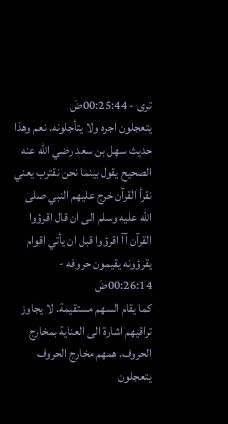ترى - 00:25:44ضَ
يتعجلون اجره ولا يتأجلونه. نعم وهذا حديث سهل بن سعد رضي الله عنه الصحيح يقول بينما نحن نقترب يعني نقرأ القرآن خرج عليهم النبي صلى الله عليه وسلم الى ان قال اقرؤوا القرآن آآ اقرؤوا قبل ان يأتي اقوام يقرؤونه يقيمون حروفه - 00:26:14ضَ
كما يقام السهم مستقيمة. لا يجاوز تراقيهم اشارة الى العناية بمخارج الحروف. همهم مخارج الحروف يتعجلون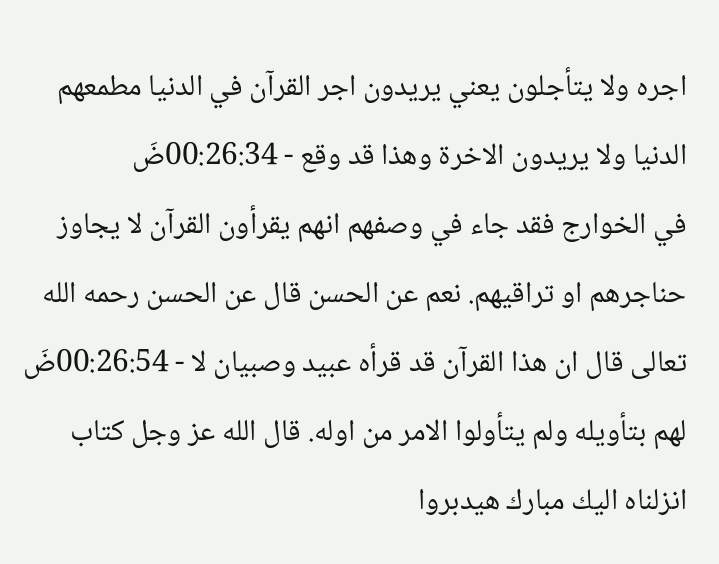اجره ولا يتأجلون يعني يريدون اجر القرآن في الدنيا مطمعهم الدنيا ولا يريدون الاخرة وهذا قد وقع - 00:26:34ضَ
في الخوارج فقد جاء في وصفهم انهم يقرأون القرآن لا يجاوز حناجرهم او تراقيهم. نعم عن الحسن قال عن الحسن رحمه الله تعالى قال ان هذا القرآن قد قرأه عبيد وصبيان لا - 00:26:54ضَ
لهم بتأويله ولم يتأولوا الامر من اوله. قال الله عز وجل كتاب انزلناه اليك مبارك هيدبروا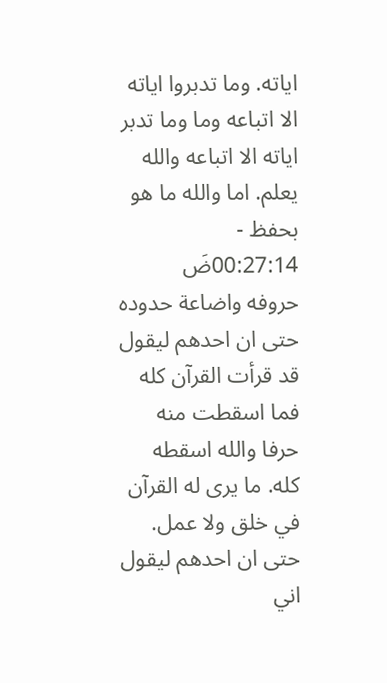اياته. وما تدبروا اياته الا اتباعه وما وما تدبر اياته الا اتباعه والله يعلم. اما والله ما هو بحفظ - 00:27:14ضَ
حروفه واضاعة حدوده حتى ان احدهم ليقول قد قرأت القرآن كله فما اسقطت منه حرفا والله اسقطه كله. ما يرى له القرآن في خلق ولا عمل. حتى ان احدهم ليقول اني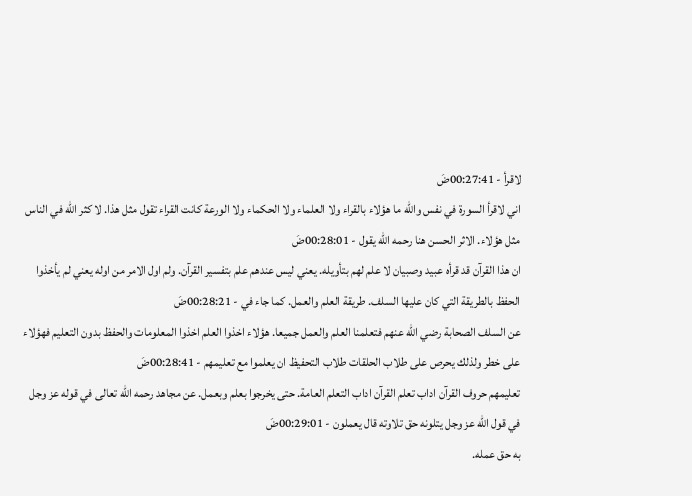لاقرأ - 00:27:41ضَ
اني لاقرأ السورة في نفس والله ما هؤلاء بالقراء ولا العلماء ولا الحكماء ولا الورعة كانت القراء تقول مثل هذا. لا كثر الله في الناس مثل هؤلاء. الاثر الحسن هنا رحمه الله يقول - 00:28:01ضَ
ان هذا القرآن قد قرأه عبيد وصبيان لا علم لهم بتأويله. يعني ليس عندهم علم بتفسير القرآن. ولم اول الامر من اوله يعني لم يأخذوا الحفظ بالطريقة التي كان عليها السلف. طريقة العلم والعمل. كما جاء في - 00:28:21ضَ
عن السلف الصحابة رضي الله عنهم فتعلمنا العلم والعمل جميعا. هؤلاء اخذوا العلم اخذوا المعلومات والحفظ بدون التعليم فهؤلاء على خطر ولذلك يحرص على طلاب الحلقات طلاب التحفيظ ان يعلموا مع تعليمهم - 00:28:41ضَ
تعليمهم حروف القرآن اداب تعلم القرآن اداب التعلم العامة. حتى يخرجوا بعلم وبعمل. عن مجاهد رحمه الله تعالى في قوله عز وجل في قول الله عز وجل يتلونه حق تلاوته قال يعملون - 00:29:01ضَ
به حق عمله.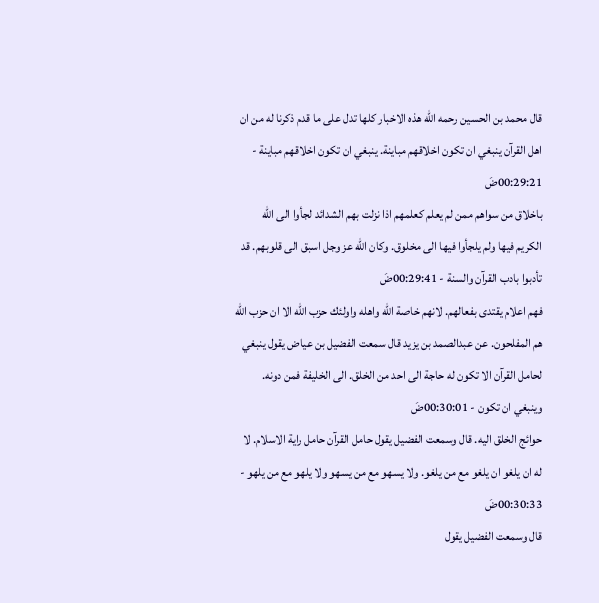قال محمد بن الحسين رحمه الله هذه الاخبار كلها تدل على ما قدم ذكرنا له من ان اهل القرآن ينبغي ان تكون اخلاقهم مباينة. ينبغي ان تكون اخلاقهم مباينة - 00:29:21ضَ
باخلاق من سواهم ممن لم يعلم كعلمهم اذا نزلت بهم الشدائد لجأوا الى الله الكريم فيها ولم يلجأوا فيها الى مخلوق. وكان الله عز وجل اسبق الى قلوبهم. قد تأدبوا بادب القرآن والسنة - 00:29:41ضَ
فهم اعلام يقتدى بفعالهم. لانهم خاصة الله واهله واولئك حزب الله الا ان حزب الله هم المفلحون. عن عبدالصمد بن يزيد قال سمعت الفضيل بن عياض يقول ينبغي لحامل القرآن الا تكون له حاجة الى احد من الخلق. الى الخليفة فمن دونه. وينبغي ان تكون - 00:30:01ضَ
حوائج الخلق اليه. قال وسمعت الفضيل يقول حامل القرآن حامل راية الاسلام. لا له ان يلغو ان يلغو مع من يلغو. ولا يسهو مع من يسهو ولا يلهو مع من يلهو - 00:30:33ضَ
قال وسمعت الفضيل يقول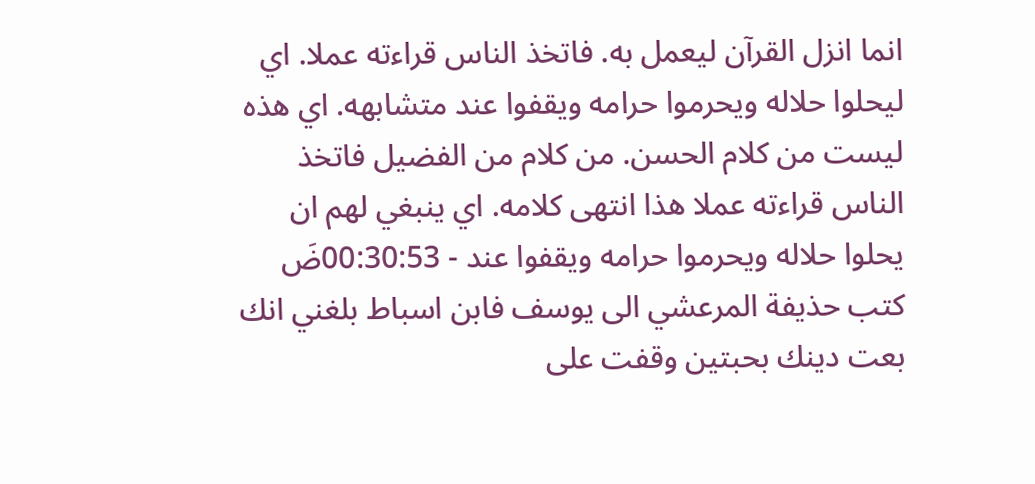انما انزل القرآن ليعمل به. فاتخذ الناس قراءته عملا. اي ليحلوا حلاله ويحرموا حرامه ويقفوا عند متشابهه. اي هذه ليست من كلام الحسن. من كلام من الفضيل فاتخذ الناس قراءته عملا هذا انتهى كلامه. اي ينبغي لهم ان يحلوا حلاله ويحرموا حرامه ويقفوا عند - 00:30:53ضَ
كتب حذيفة المرعشي الى يوسف فابن اسباط بلغني انك بعت دينك بحبتين وقفت على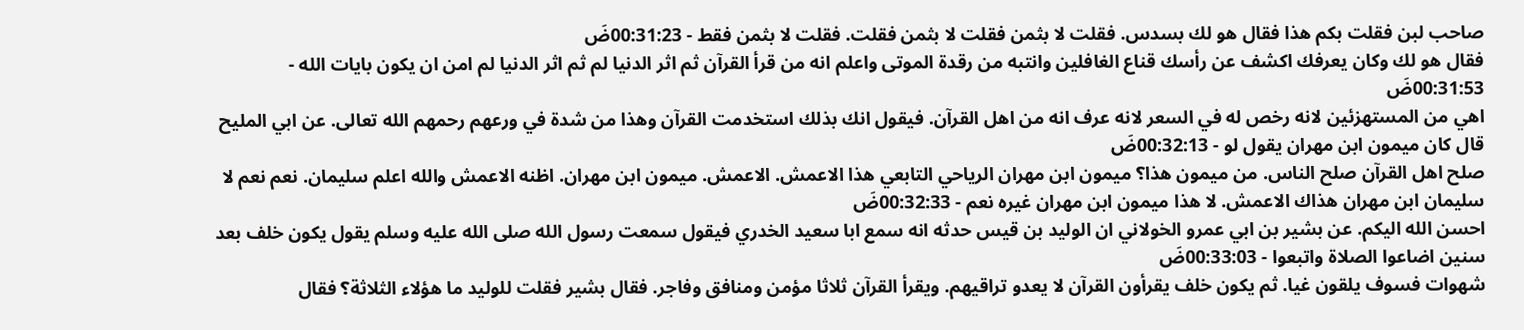صاحب لبن فقلت بكم هذا فقال هو لك بسدس. فقلت لا بثمن فقلت لا بثمن فقلت. فقلت لا بثمن فقط - 00:31:23ضَ
فقال هو لك وكان يعرفك اكشف عن رأسك قناع الغافلين وانتبه من رقدة الموتى واعلم انه من قرأ القرآن ثم اثر الدنيا لم ثم اثر الدنيا لم امن ان يكون بايات الله - 00:31:53ضَ
اهي من المستهزئين لانه رخص له في السعر لانه عرف انه من اهل القرآن. فيقول انك بذلك استخدمت القرآن وهذا من شدة في ورعهم رحمهم الله تعالى. عن ابي المليح قال كان ميمون ابن مهران يقول لو - 00:32:13ضَ
صلح اهل القرآن صلح الناس. من ميمون هذا؟ ميمون ابن مهران الرياحي التابعي هذا الاعمش. الاعمش. ميمون ابن مهران. اظنه الاعمش والله اعلم سليمان. نعم نعم لا سليمان ابن مهران هذاك الاعمش. لا هذا ميمون ابن مهران غيره نعم - 00:32:33ضَ
احسن الله اليكم. عن بشير بن ابي عمرو الخولاني ان الوليد بن قيس حدثه انه سمع ابا سعيد الخدري فيقول سمعت رسول الله صلى الله عليه وسلم يقول يكون خلف بعد سنين اضاعوا الصلاة واتبعوا - 00:33:03ضَ
شهوات فسوف يلقون غيا. ثم يكون خلف يقرأون القرآن لا يعدو تراقيهم. ويقرأ القرآن ثلاثا مؤمن ومنافق وفاجر. فقال بشير فقلت للوليد ما هؤلاء الثلاثة؟ فقال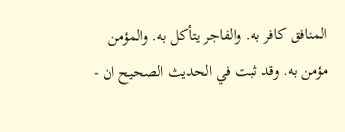المنافق كافر به. والفاجر يتأكل به. والمؤمن مؤمن به. وقد ثبت في الحديث الصحيح ان -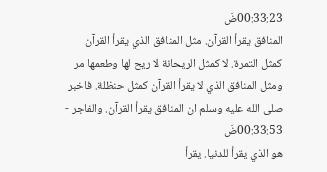00:33:23ضَ
المنافق يقرأ القرآن. مثل المنافق الذي يقرأ القرآن كمثل التمرة. لا كمثل الريحانة لا ريح لها وطعمها مر ومثل المنافق الذي لا يقرأ القرآن كمثل حنظلة. فاخبر صلى الله عليه وسلم ان المنافق يقرأ القرآن. والفاجر - 00:33:53ضَ
هو الذي يقرأ للدنيا. يقرأ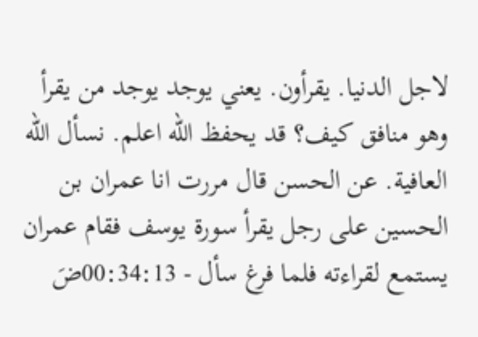لاجل الدنيا. يقرأون. يعني يوجد يوجد من يقرأ وهو منافق كيف؟ قد يحفظ الله اعلم. نسأل الله العافية. عن الحسن قال مررت انا عمران بن الحسين على رجل يقرأ سورة يوسف فقام عمران يستمع لقراءته فلما فرغ سأل - 00:34:13ضَ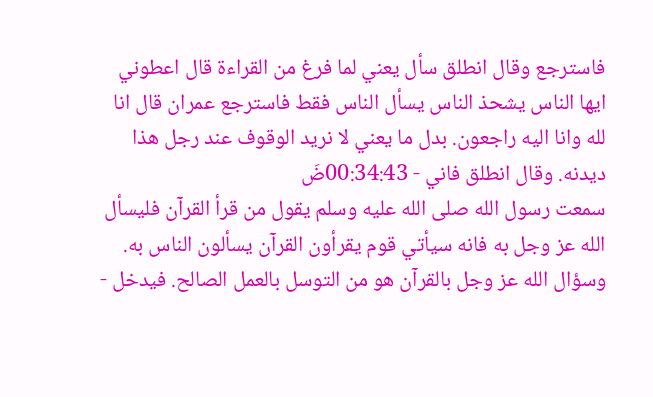فاسترجع وقال انطلق سأل يعني لما فرغ من القراءة قال اعطوني ايها الناس يشحذ الناس يسأل الناس فقط فاسترجع عمران قال انا لله وانا اليه راجعون. بدل ما يعني لا نريد الوقوف عند رجل هذا ديدنه. وقال انطلق فاني - 00:34:43ضَ
سمعت رسول الله صلى الله عليه وسلم يقول من قرأ القرآن فليسأل الله عز وجل به فانه سيأتي قوم يقرأون القرآن يسألون الناس به. وسؤال الله عز وجل بالقرآن هو من التوسل بالعمل الصالح. فيدخل -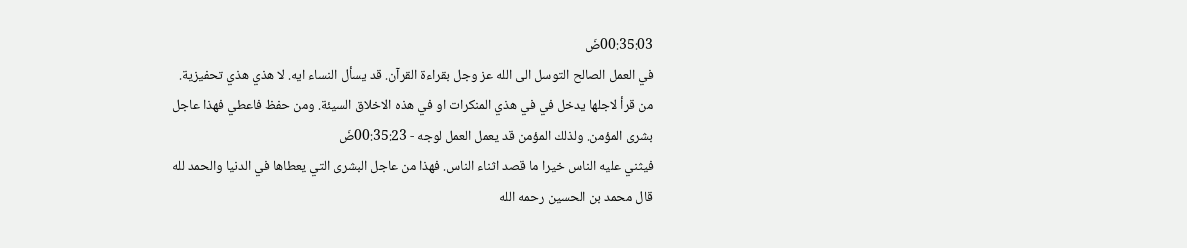00:35:03ضَ
في العمل الصالح التوسل الى الله عز وجل بقراءة القرآن. قد يسأل النساء ايه. لا هذي هذي تحفيزية. من قرأ لاجلها يدخل في في هذي المنكرات او في هذه الاخلاق السيئة. ومن حفظ فاعطي فهذا عاجل بشرى المؤمن. ولذلك المؤمن قد يعمل العمل لوجه - 00:35:23ضَ
فيثني عليه الناس خيرا ما قصد اثناء الناس. فهذا من عاجل البشرى التي يعطاها في الدنيا والحمد لله قال محمد بن الحسين رحمه الله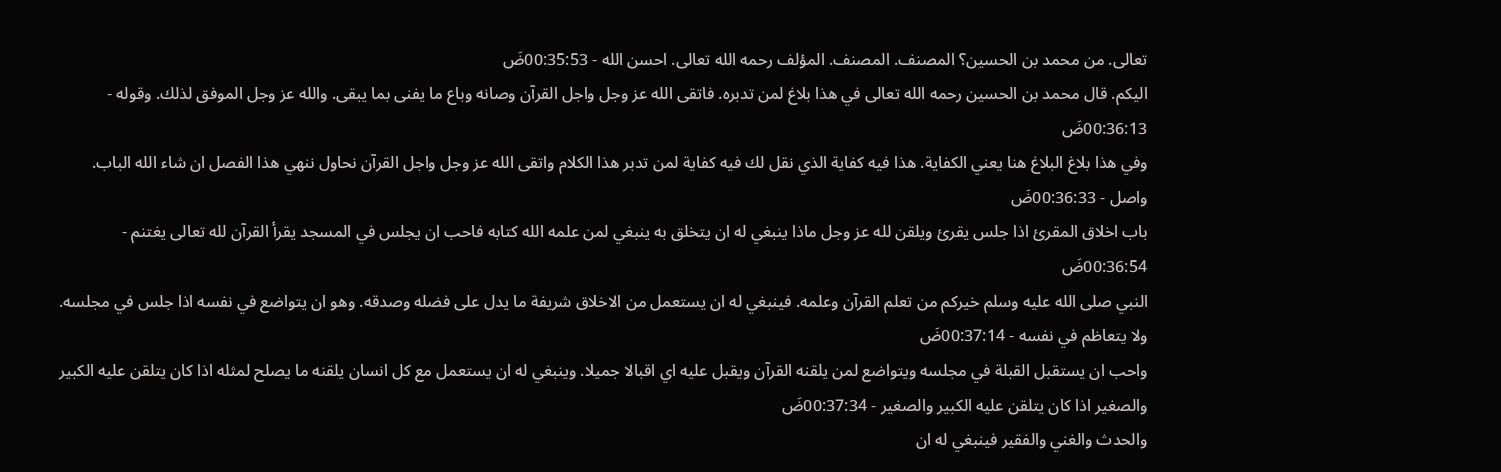تعالى. من محمد بن الحسين؟ المصنف. المصنف. المؤلف رحمه الله تعالى. احسن الله - 00:35:53ضَ
اليكم. قال محمد بن الحسين رحمه الله تعالى في هذا بلاغ لمن تدبره. فاتقى الله عز وجل واجل القرآن وصانه وباع ما يفنى بما يبقى. والله عز وجل الموفق لذلك. وقوله - 00:36:13ضَ
وفي هذا بلاغ البلاغ هنا يعني الكفاية. هذا فيه كفاية الذي نقل لك فيه كفاية لمن تدبر هذا الكلام واتقى الله عز وجل واجل القرآن نحاول ننهي هذا الفصل ان شاء الله الباب. واصل - 00:36:33ضَ
باب اخلاق المقرئ اذا جلس يقرئ ويلقن لله عز وجل ماذا ينبغي له ان يتخلق به ينبغي لمن علمه الله كتابه فاحب ان يجلس في المسجد يقرأ القرآن لله تعالى يغتنم - 00:36:54ضَ
النبي صلى الله عليه وسلم خيركم من تعلم القرآن وعلمه. فينبغي له ان يستعمل من الاخلاق شريفة ما يدل على فضله وصدقه. وهو ان يتواضع في نفسه اذا جلس في مجلسه. ولا يتعاظم في نفسه - 00:37:14ضَ
واحب ان يستقبل القبلة في مجلسه ويتواضع لمن يلقنه القرآن ويقبل عليه اي اقبالا جميلا. وينبغي له ان يستعمل مع كل انسان يلقنه ما يصلح لمثله اذا كان يتلقن عليه الكبير والصغير اذا كان يتلقن عليه الكبير والصغير - 00:37:34ضَ
والحدث والغني والفقير فينبغي له ان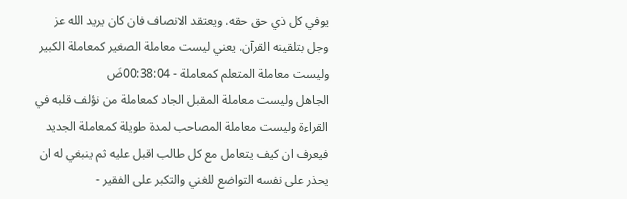يوفي كل ذي حق حقه. ويعتقد الانصاف فان كان يريد الله عز وجل بتلقينه القرآن. يعني ليست معاملة الصغير كمعاملة الكبير وليست معاملة المتعلم كمعاملة - 00:38:04ضَ
الجاهل وليست معاملة المقبل الجاد كمعاملة من نؤلف قلبه في القراءة وليست معاملة المصاحب لمدة طويلة كمعاملة الجديد فيعرف ان كيف يتعامل مع كل طالب اقبل عليه ثم ينبغي له ان يحذر على نفسه التواضع للغني والتكبر على الفقير -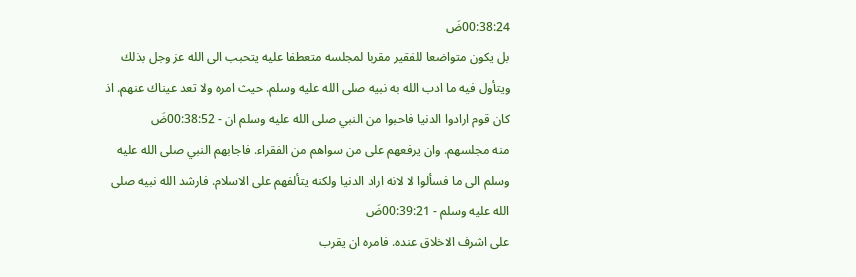00:38:24ضَ
بل يكون متواضعا للفقير مقربا لمجلسه متعطفا عليه يتحبب الى الله عز وجل بذلك ويتأول فيه ما ادب الله به نبيه صلى الله عليه وسلم. حيث امره ولا تعد عيناك عنهم. اذ كان قوم ارادوا الدنيا فاحبوا من النبي صلى الله عليه وسلم ان - 00:38:52ضَ
منه مجلسهم. وان يرفعهم على من سواهم من الفقراء. فاجابهم النبي صلى الله عليه وسلم الى ما فسألوا لا لانه اراد الدنيا ولكنه يتألفهم على الاسلام. فارشد الله نبيه صلى الله عليه وسلم - 00:39:21ضَ
على اشرف الاخلاق عنده. فامره ان يقرب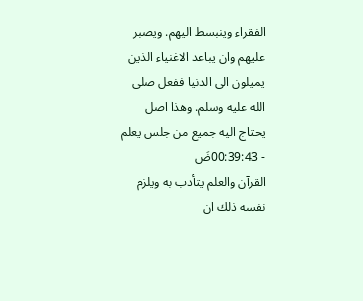الفقراء وينبسط اليهم. ويصبر عليهم وان يباعد الاغنياء الذين يميلون الى الدنيا ففعل صلى الله عليه وسلم. وهذا اصل يحتاج اليه جميع من جلس يعلم - 00:39:43ضَ
القرآن والعلم يتأدب به ويلزم نفسه ذلك ان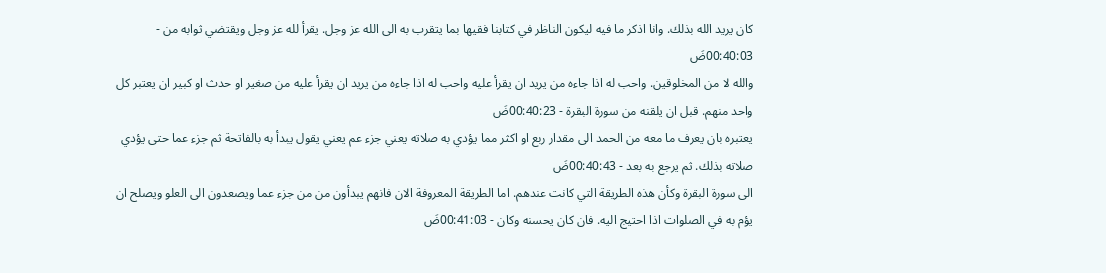كان يريد الله بذلك. وانا اذكر ما فيه ليكون الناظر في كتابنا فقيها بما يتقرب به الى الله عز وجل. يقرأ لله عز وجل ويقتضي ثوابه من - 00:40:03ضَ
والله لا من المخلوقين. واحب له اذا جاءه من يريد ان يقرأ عليه واحب له اذا جاءه من يريد ان يقرأ عليه من صغير او حدث او كبير ان يعتبر كل واحد منهم. قبل ان يلقنه من سورة البقرة - 00:40:23ضَ
يعتبره بان يعرف ما معه من الحمد الى مقدار ربع او اكثر مما يؤدي به صلاته يعني جزء عم يعني يقول يبدأ به بالفاتحة ثم جزء عما حتى يؤدي صلاته بذلك. ثم يرجع به بعد - 00:40:43ضَ
الى سورة البقرة وكأن هذه الطريقة التي كانت عندهم. اما الطريقة المعروفة الان فانهم يبدأون من من جزء عما ويصعدون الى العلو ويصلح ان يؤم به في الصلوات اذا احتيج اليه. فان كان يحسنه وكان - 00:41:03ضَ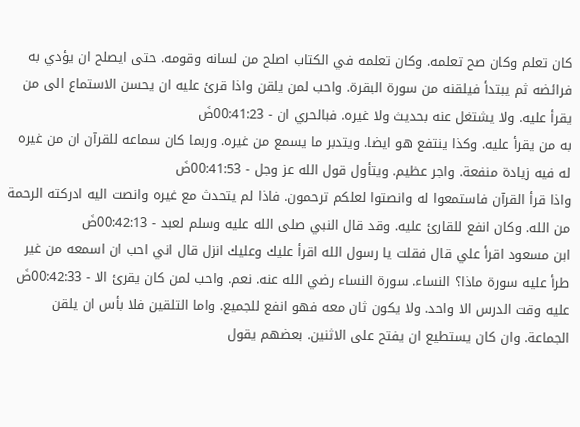كان تعلم وكان صح تعلمه. وكان تعلمه في الكتاب اصلح من لسانه وقومه. حتى ايصلح ان يؤدي به فرائضه ثم يبتدأ فيلقنه من سورة البقرة. واحب لمن يلقن واذا قرئ عليه ان يحسن الاستماع الى من يقرأ عليه. ولا يشتغل عنه بحديث ولا غيره. فبالحري ان - 00:41:23ضَ
به من يقرأ عليه. وكذا ينتفع هو ايضا. ويتدبر ما يسمع من غيره. وربما كان سماعه للقرآن ان من غيره له فيه زيادة منفعة. واجر عظيم. ويتأول قول الله عز وجل - 00:41:53ضَ
واذا قرأ القرآن فاستمعوا له وانصتوا لعلكم ترحمون. فاذا لم يتحدث مع غيره وانصت اليه ادركته الرحمة من الله. وكان انفع للقارئ عليه. وقد قال النبي صلى الله عليه وسلم لعبد - 00:42:13ضَ
ابن مسعود اقرأ علي قال فقلت يا رسول الله اقرأ عليك وعليك انزل قال اني احب ان اسمعه من غير طرأ عليه سورة ماذا؟ النساء. سورة النساء رضي الله عنه. نعم. واحب لمن كان يقرئ الا - 00:42:33ضَ
عليه وقت الدرس الا واحد. ولا يكون ثان معه فهو انفع للجميع. واما التلقين فلا بأس ان يلقن الجماعة. وان كان يستطيع ان يفتح على الاثنين. بعضهم يقول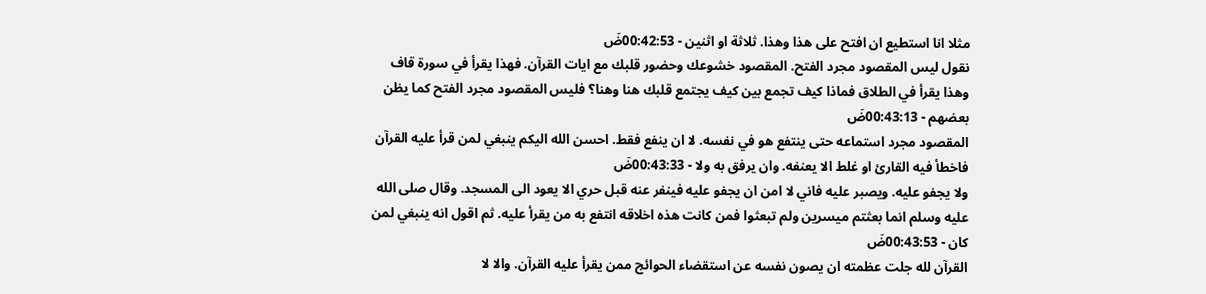مثلا انا استطيع ان افتح على هذا وهذا. ثلاثة او اثنين - 00:42:53ضَ
نقول ليس المقصود مجرد الفتح. المقصود خشوعك وحضور قلبك مع ايات القرآن. فهذا يقرأ في سورة قاف وهذا يقرأ في الطلاق فماذا كيف تجمع بين كيف يجتمع قلبك هنا وهنا؟ فليس المقصود مجرد الفتح كما يظن بعضهم - 00:43:13ضَ
المقصود مجرد استماعه حتى ينتفع هو في نفسه. لا ان ينفع فقط. احسن الله اليكم ينبغي لمن قرأ عليه القرآن فاخطأ فيه القارئ او غلط الا يعنفه. وان يرفق به ولا - 00:43:33ضَ
ولا يجفو عليه. ويصبر عليه فاني لا امن ان يجفو عليه فينفر عنه قبل حري الا يعود الى المسجد. وقال صلى الله عليه وسلم انما بعثتم ميسرين ولم تبعثوا فمن كانت هذه اخلاقه انتفع به من يقرأ عليه. ثم اقول انه ينبغي لمن كان - 00:43:53ضَ
القرآن لله جلت عظمته ان يصون نفسه عن استقضاء الحوائج ممن يقرأ عليه القرآن. والا لا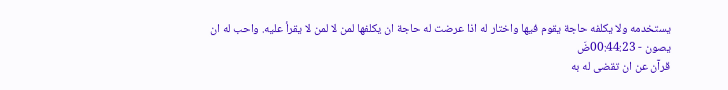يستخدمه ولا يكلفه حاجة يقوم فيها واختار له اذا عرضت له حاجة ان يكلفها لمن لا لمن لا يقرأ عليه. واحب له ان يصون - 00:44:23ضَ
قرآن عن ان تقضى له به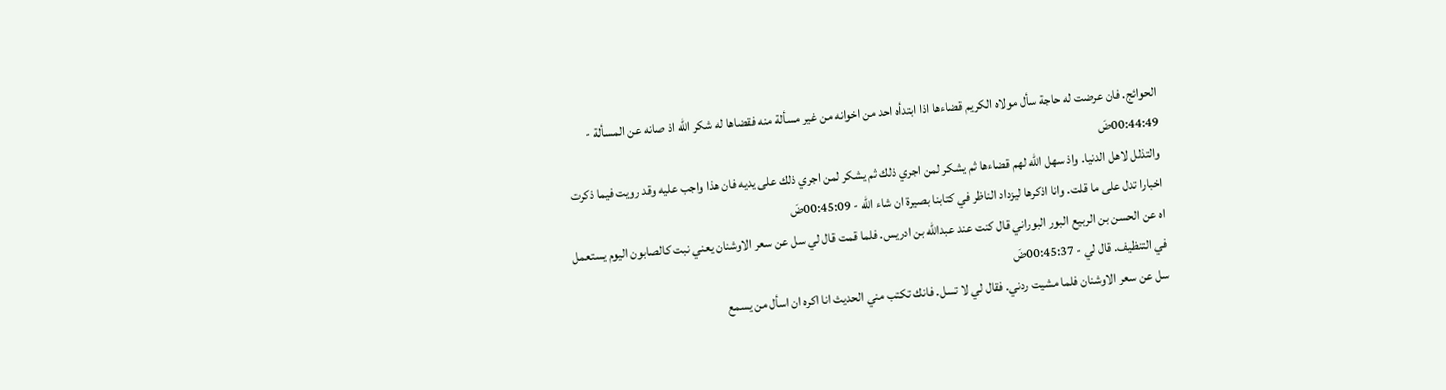الحوائج. فان عرضت له حاجة سأل مولاه الكريم قضاءها اذا ابتدأه احد من اخوانه من غير مسألة منه فقضاها له شكر الله اذ صانه عن المسألة - 00:44:49ضَ
والتذلل لاهل الدنيا. واذ سهل الله لهم قضاءها ثم يشكر لمن اجري ذلك ثم يشكر لمن اجري ذلك على يديه فان هذا واجب عليه وقد رويت فيما ذكرت اخبارا تدل على ما قلت. وانا اذكرها ليزداد الناظر في كتابنا بصيرة ان شاء الله - 00:45:09ضَ
اه عن الحسن بن الربيع البور البوراني قال كنت عند عبدالله بن ادريس. فلما قمت قال لي سل عن سعر الاوشنان يعني نبت كالصابون اليوم يستعمل في التنظيف. قال لي - 00:45:37ضَ
سل عن سعر الاوشنان فلما مشيت ردني. فقال لي لا تسل. فانك تكتب مني الحديث انا اكره ان اسأل من يسمع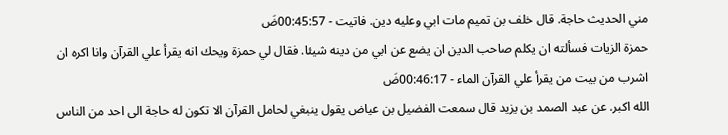مني الحديث حاجة. قال خلف بن تميم مات ابي وعليه دين. فاتيت - 00:45:57ضَ
حمزة الزيات فسألته ان يكلم صاحب الدين ان يضع عن ابي من دينه شيئا. فقال لي حمزة ويحك انه يقرأ علي القرآن وانا اكره ان اشرب من بيت من يقرأ علي القرآن الماء - 00:46:17ضَ
الله اكبر. عن عبد الصمد بن يزيد قال سمعت الفضيل بن عياض يقول ينبغي لحامل القرآن الا تكون له حاجة الى احد من الناس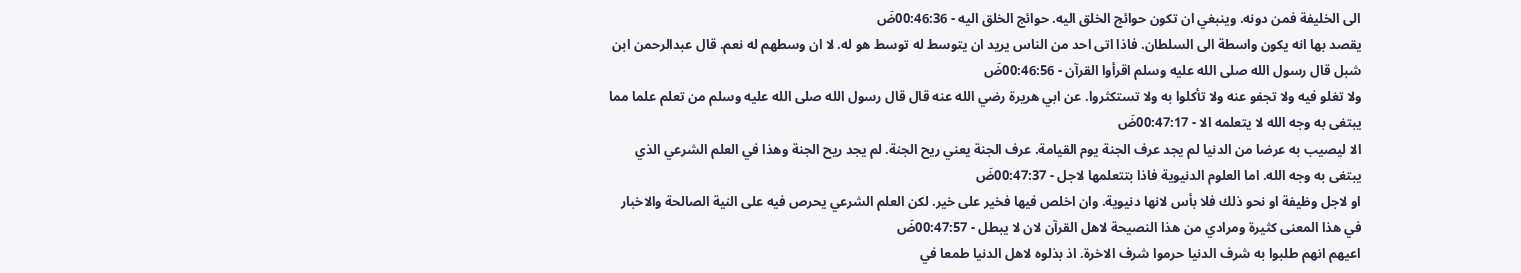الى الخليفة فمن دونه. وينبغي ان تكون حوائج الخلق اليه. حوائج الخلق اليه - 00:46:36ضَ
يقصد بها انه يكون واسطة الى السلطان. فاذا اتى احد من الناس يريد ان يتوسط له توسط هو له. لا ان وسطهم له نعم. قال عبدالرحمن ابن شبل قال رسول الله صلى الله عليه وسلم اقرأوا القرآن - 00:46:56ضَ
ولا تغلو فيه ولا تجفو عنه ولا تأكلوا به ولا تستكثروا. عن ابي هريرة رضي الله عنه قال قال رسول الله صلى الله عليه وسلم من تعلم علما مما يبتغى به وجه الله لا يتعلمه الا - 00:47:17ضَ
الا ليصيب به عرضا من الدنيا لم يجد عرف الجنة يوم القيامة. عرف الجنة يعني ريح الجنة. لم يجد ريح الجنة وهذا في العلم الشرعي الذي يبتغى به وجه الله. اما العلوم الدنيوية فاذا بتتعلمها لاجل - 00:47:37ضَ
او لاجل وظيفة او نحو ذلك فلا بأس لانها دنيوية. وان اخلص فيها فخير على خير. لكن العلم الشرعي يحرص فيه على النية الصالحة والاخبار في هذا المعنى كثيرة ومرادي من هذا النصيحة لاهل القرآن لان لا يبطل - 00:47:57ضَ
اعيهم انهم طلبوا به شرف الدنيا حرموا شرف الاخرة. اذ بذلوه لاهل الدنيا طمعا في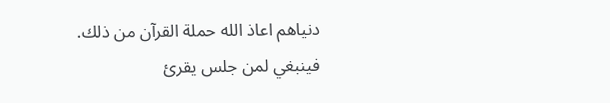دنياهم اعاذ الله حملة القرآن من ذلك. فينبغي لمن جلس يقرئ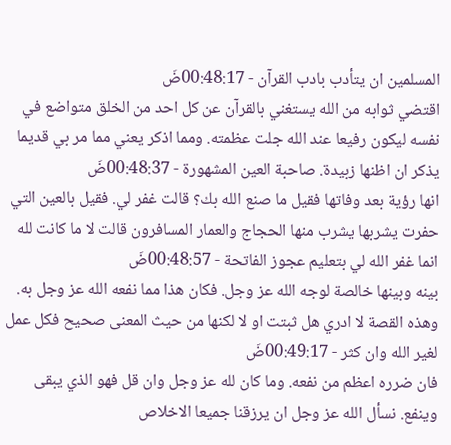المسلمين ان يتأدب بادب القرآن - 00:48:17ضَ
اقتضي ثوابه من الله يستغني بالقرآن عن كل احد من الخلق متواضع في نفسه ليكون رفيعا عند الله جلت عظمته. ومما اذكر يعني مما مر بي قديما يذكر ان اظنها زبيدة. صاحبة العين المشهورة - 00:48:37ضَ
انها رؤية بعد وفاتها فقيل ما صنع الله بك؟ قالت غفر لي. فقيل بالعين التي حفرت يشربها يشرب منها الحجاج والعمار المسافرون قالت لا ما كانت لله انما غفر الله لي بتعليم عجوز الفاتحة - 00:48:57ضَ
بينه وبينها خالصة لوجه الله عز وجل. فكان هذا مما نفعه الله عز وجل به. وهذه القصة لا ادري هل ثبتت او لا لكنها من حيث المعنى صحيح فكل عمل لغير الله وان كثر - 00:49:17ضَ
فان ضرره اعظم من نفعه. وما كان لله عز وجل وان قل فهو الذي يبقى وينفع. نسأل الله عز وجل ان يرزقنا جميعا الاخلاص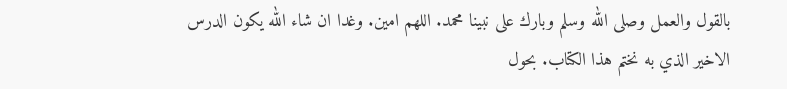بالقول والعمل وصلى الله وسلم وبارك على نبينا محمد. اللهم امين. وغدا ان شاء الله يكون الدرس الاخير الذي به نختم هذا الكتاب. بحول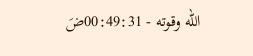الله وقوته - 00:49:31ضَ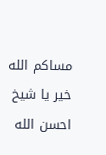مساكم الله خير يا شيخ احسن الله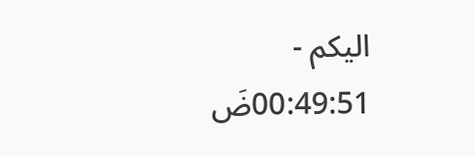اليكم - 00:49:51ضَ